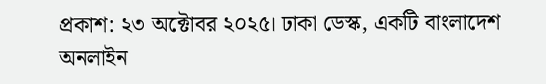প্রকাশ: ২৩ অক্টোবর ২০২৫। ঢাকা ডেস্ক, একটি বাংলাদেশ অনলাইন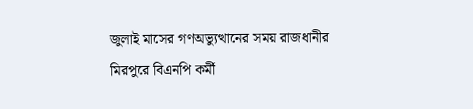জুলাই মাসের গণঅভ্যুত্থানের সময় রাজধানীর মিরপুরে বিএনপি কর্মী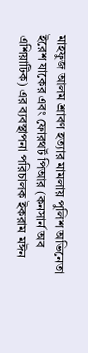মাহফুজ আলম শ্রাবণ হত্যার মামলায় পুলিশ অভিনেতা ইরেশ যাকের এবং ফোরথর্ট পিআর (কনসার্ন অব এশিয়াটিক) এর ব্যবস্থাপনা পরিচালক ইকরাম মঈন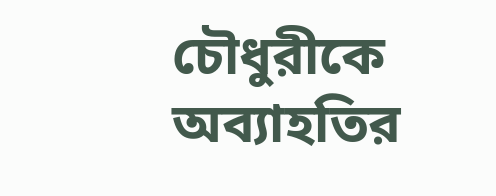চৌধুরীকে অব্যাহতির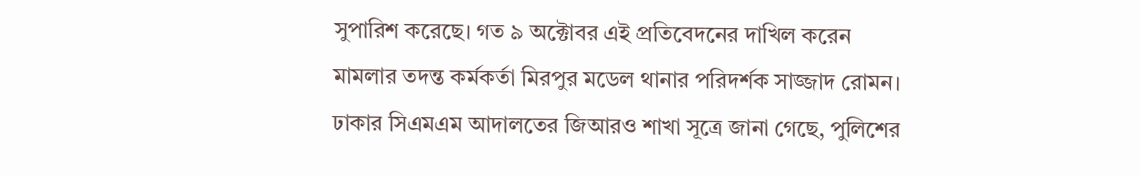সুপারিশ করেছে। গত ৯ অক্টোবর এই প্রতিবেদনের দাখিল করেন মামলার তদন্ত কর্মকর্তা মিরপুর মডেল থানার পরিদর্শক সাজ্জাদ রোমন।
ঢাকার সিএমএম আদালতের জিআরও শাখা সূত্রে জানা গেছে, পুলিশের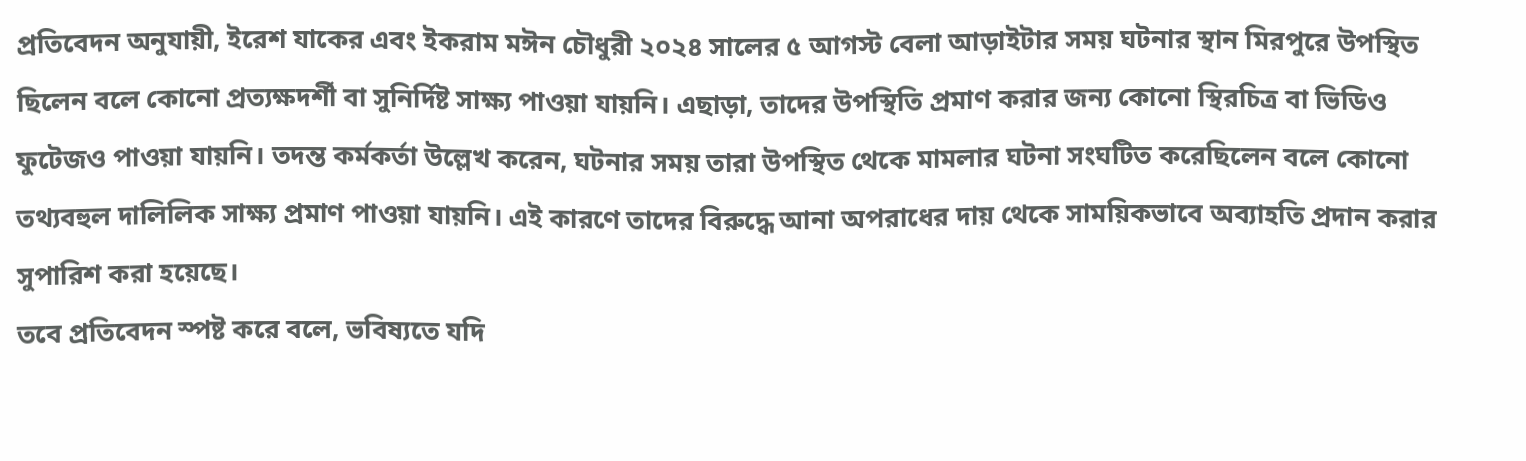প্রতিবেদন অনুযায়ী, ইরেশ যাকের এবং ইকরাম মঈন চৌধুরী ২০২৪ সালের ৫ আগস্ট বেলা আড়াইটার সময় ঘটনার স্থান মিরপুরে উপস্থিত ছিলেন বলে কোনো প্রত্যক্ষদর্শী বা সুনির্দিষ্ট সাক্ষ্য পাওয়া যায়নি। এছাড়া, তাদের উপস্থিতি প্রমাণ করার জন্য কোনো স্থিরচিত্র বা ভিডিও ফুটেজও পাওয়া যায়নি। তদন্ত কর্মকর্তা উল্লেখ করেন, ঘটনার সময় তারা উপস্থিত থেকে মামলার ঘটনা সংঘটিত করেছিলেন বলে কোনো তথ্যবহুল দালিলিক সাক্ষ্য প্রমাণ পাওয়া যায়নি। এই কারণে তাদের বিরুদ্ধে আনা অপরাধের দায় থেকে সাময়িকভাবে অব্যাহতি প্রদান করার সুপারিশ করা হয়েছে।
তবে প্রতিবেদন স্পষ্ট করে বলে, ভবিষ্যতে যদি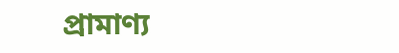প্রামাণ্য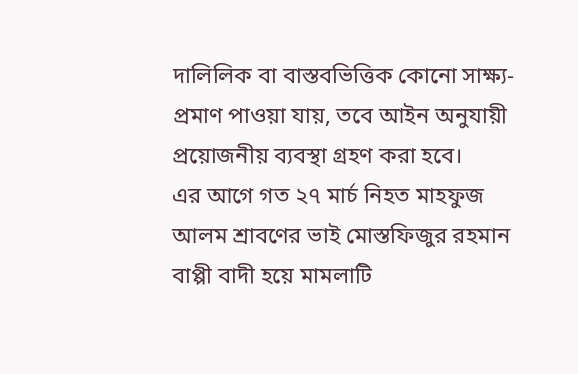দালিলিক বা বাস্তবভিত্তিক কোনো সাক্ষ্য-প্রমাণ পাওয়া যায়, তবে আইন অনুযায়ী প্রয়োজনীয় ব্যবস্থা গ্রহণ করা হবে।
এর আগে গত ২৭ মার্চ নিহত মাহফুজ আলম শ্রাবণের ভাই মোস্তফিজুর রহমান বাপ্পী বাদী হয়ে মামলাটি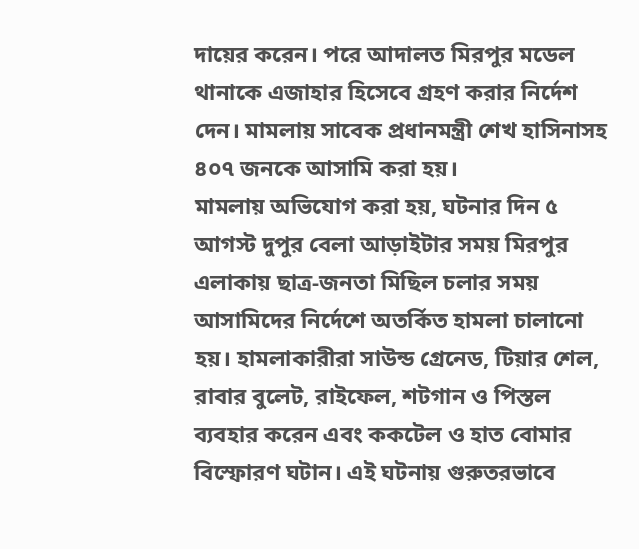দায়ের করেন। পরে আদালত মিরপুর মডেল থানাকে এজাহার হিসেবে গ্রহণ করার নির্দেশ দেন। মামলায় সাবেক প্রধানমন্ত্রী শেখ হাসিনাসহ ৪০৭ জনকে আসামি করা হয়।
মামলায় অভিযোগ করা হয়, ঘটনার দিন ৫ আগস্ট দুপুর বেলা আড়াইটার সময় মিরপুর এলাকায় ছাত্র-জনতা মিছিল চলার সময় আসামিদের নির্দেশে অতর্কিত হামলা চালানো হয়। হামলাকারীরা সাউন্ড গ্রেনেড, টিয়ার শেল, রাবার বুলেট, রাইফেল, শটগান ও পিস্তল ব্যবহার করেন এবং ককটেল ও হাত বোমার বিস্ফোরণ ঘটান। এই ঘটনায় গুরুতরভাবে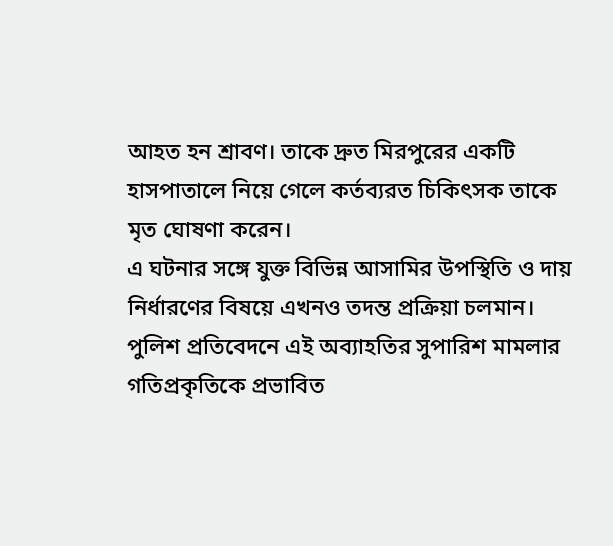আহত হন শ্রাবণ। তাকে দ্রুত মিরপুরের একটি হাসপাতালে নিয়ে গেলে কর্তব্যরত চিকিৎসক তাকে মৃত ঘোষণা করেন।
এ ঘটনার সঙ্গে যুক্ত বিভিন্ন আসামির উপস্থিতি ও দায় নির্ধারণের বিষয়ে এখনও তদন্ত প্রক্রিয়া চলমান। পুলিশ প্রতিবেদনে এই অব্যাহতির সুপারিশ মামলার গতিপ্রকৃতিকে প্রভাবিত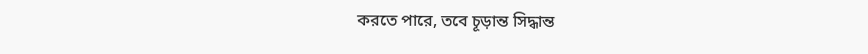করতে পারে, তবে চূড়ান্ত সিদ্ধান্ত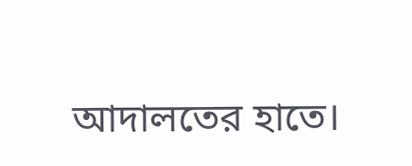আদালতের হাতে।